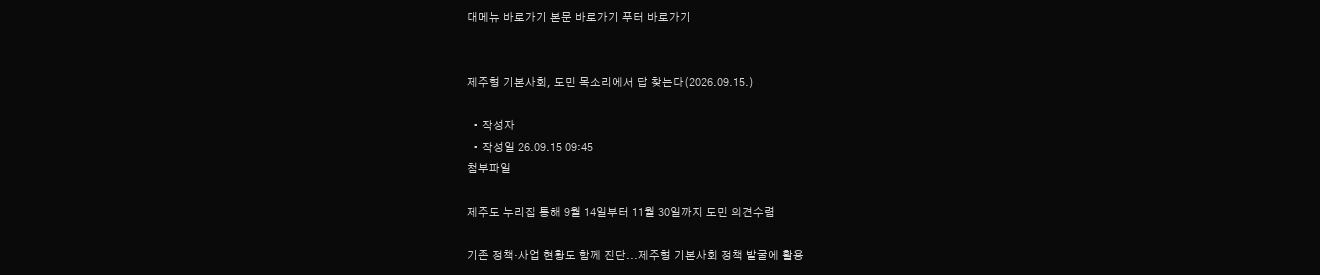대메뉴 바로가기 본문 바로가기 푸터 바로가기


제주형 기본사회, 도민 목소리에서 답 찾는다(2026.09.15.)

  • 작성자
  • 작성일 26.09.15 09:45
첨부파일

제주도 누리집 통해 9월 14일부터 11월 30일까지 도민 의견수렴

기존 정책·사업 현황도 함께 진단...제주형 기본사회 정책 발굴에 활용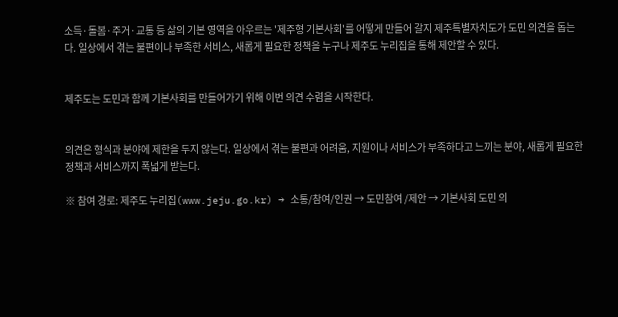소득·돌봄·주거·교통 등 삶의 기본 영역을 아우르는 '제주형 기본사회'를 어떻게 만들어 갈지 제주특별자치도가 도민 의견을 돕는다. 일상에서 겪는 불편이나 부족한 서비스, 새롭게 필요한 정책을 누구나 제주도 누리집을 통해 제안할 수 있다.


제주도는 도민과 함께 기본사회를 만들어가기 위해 이번 의견 수렴을 시작한다.


의견은 형식과 분야에 제한을 두지 않는다. 일상에서 겪는 불편과 어려움, 지원이나 서비스가 부족하다고 느끼는 분야, 새롭게 필요한 정책과 서비스까지 폭넓게 받는다.

※ 참여 경로: 제주도 누리집(www.jeju.go.kr) → 소통/참여/인권 → 도민참여 /제안 → 기본사회 도민 의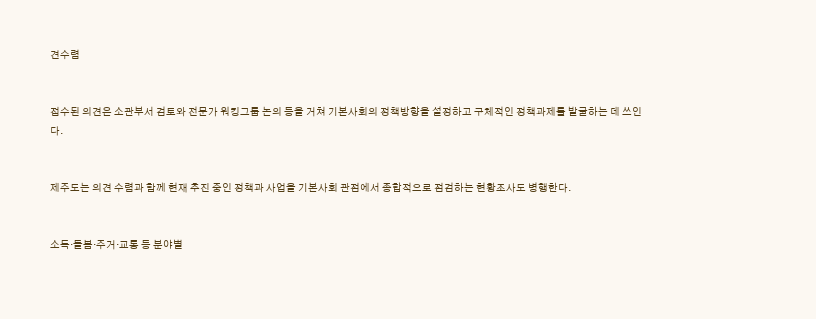견수렴


접수된 의견은 소관부서 검토와 전문가 워킹그룹 논의 등을 거쳐 기본사회의 정책방향을 설정하고 구체적인 정책과제를 발굴하는 데 쓰인다.


제주도는 의견 수렴과 함께 현재 추진 중인 정책과 사업을 기본사회 관점에서 종합적으로 점검하는 현황조사도 병행한다.


소득·돌봄·주거·교통 등 분야별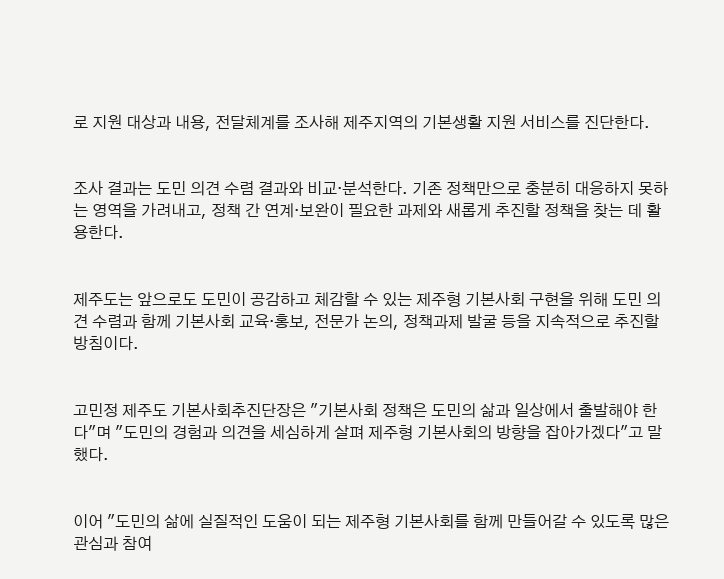로 지원 대상과 내용, 전달체계를 조사해 제주지역의 기본생활 지원 서비스를 진단한다.


조사 결과는 도민 의견 수렴 결과와 비교·분석한다. 기존 정책만으로 충분히 대응하지 못하는 영역을 가려내고, 정책 간 연계·보완이 필요한 과제와 새롭게 추진할 정책을 찾는 데 활용한다.


제주도는 앞으로도 도민이 공감하고 체감할 수 있는 제주형 기본사회 구현을 위해 도민 의견 수렴과 함께 기본사회 교육·홍보, 전문가 논의, 정책과제 발굴 등을 지속적으로 추진할 방침이다.


고민정 제주도 기본사회추진단장은 "기본사회 정책은 도민의 삶과 일상에서 출발해야 한다"며 "도민의 경험과 의견을 세심하게 살펴 제주형 기본사회의 방향을 잡아가겠다"고 말했다.


이어 "도민의 삶에 실질적인 도움이 되는 제주형 기본사회를 함께 만들어갈 수 있도록 많은 관심과 참여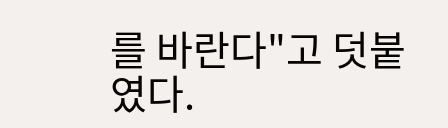를 바란다"고 덧붙였다.